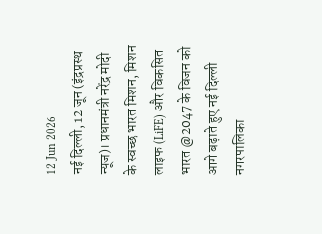12 Jun 2026
नई दिल्ली, 12 जून (इंद्रप्रस्थ न्यूज)। प्रधानमंत्री नरेंद्र मोदी के स्वच्छ भारत मिशन, मिशन लाइफ (LiFE) और विकसित भारत @2047 के विजन को आगे बढ़ाते हुए नई दिल्ली नगरपालिका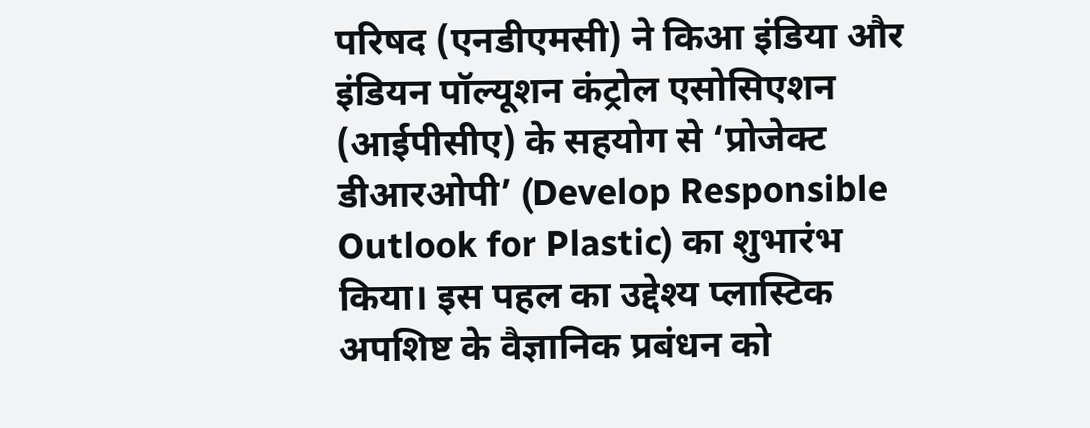परिषद (एनडीएमसी) ने किआ इंडिया और इंडियन पॉल्यूशन कंट्रोल एसोसिएशन (आईपीसीए) के सहयोग से ‘प्रोजेक्ट डीआरओपी’ (Develop Responsible Outlook for Plastic) का शुभारंभ किया। इस पहल का उद्देश्य प्लास्टिक अपशिष्ट के वैज्ञानिक प्रबंधन को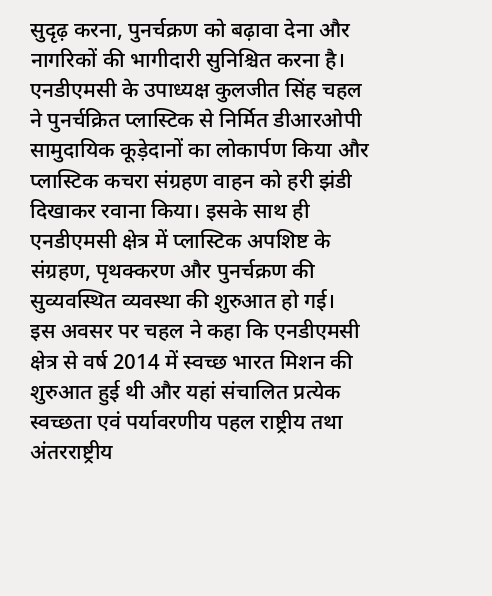सुदृढ़ करना, पुनर्चक्रण को बढ़ावा देना और नागरिकों की भागीदारी सुनिश्चित करना है।
एनडीएमसी के उपाध्यक्ष कुलजीत सिंह चहल ने पुनर्चक्रित प्लास्टिक से निर्मित डीआरओपी सामुदायिक कूड़ेदानों का लोकार्पण किया और प्लास्टिक कचरा संग्रहण वाहन को हरी झंडी दिखाकर रवाना किया। इसके साथ ही एनडीएमसी क्षेत्र में प्लास्टिक अपशिष्ट के संग्रहण, पृथक्करण और पुनर्चक्रण की सुव्यवस्थित व्यवस्था की शुरुआत हो गई।
इस अवसर पर चहल ने कहा कि एनडीएमसी क्षेत्र से वर्ष 2014 में स्वच्छ भारत मिशन की शुरुआत हुई थी और यहां संचालित प्रत्येक स्वच्छता एवं पर्यावरणीय पहल राष्ट्रीय तथा अंतरराष्ट्रीय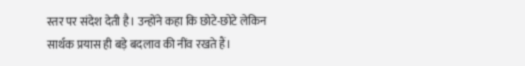स्तर पर संदेश देती है। उन्होंने कहा कि छोटे-छोटे लेकिन सार्थक प्रयास ही बड़े बदलाव की नींव रखते हैं।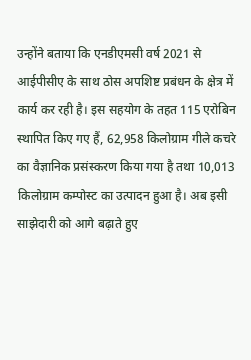उन्होंने बताया कि एनडीएमसी वर्ष 2021 से आईपीसीए के साथ ठोस अपशिष्ट प्रबंधन के क्षेत्र में कार्य कर रही है। इस सहयोग के तहत 115 एरोबिन स्थापित किए गए हैं, 62,958 किलोग्राम गीले कचरे का वैज्ञानिक प्रसंस्करण किया गया है तथा 10,013 किलोग्राम कम्पोस्ट का उत्पादन हुआ है। अब इसी साझेदारी को आगे बढ़ाते हुए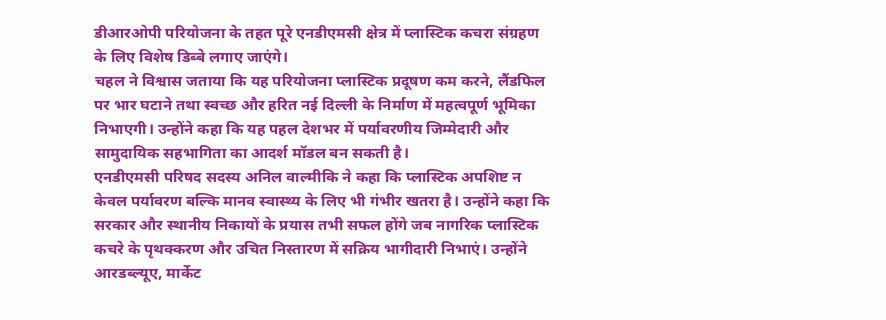डीआरओपी परियोजना के तहत पूरे एनडीएमसी क्षेत्र में प्लास्टिक कचरा संग्रहण के लिए विशेष डिब्बे लगाए जाएंगे।
चहल ने विश्वास जताया कि यह परियोजना प्लास्टिक प्रदूषण कम करने, लैंडफिल पर भार घटाने तथा स्वच्छ और हरित नई दिल्ली के निर्माण में महत्वपूर्ण भूमिका निभाएगी। उन्होंने कहा कि यह पहल देशभर में पर्यावरणीय जिम्मेदारी और सामुदायिक सहभागिता का आदर्श मॉडल बन सकती है।
एनडीएमसी परिषद सदस्य अनिल वाल्मीकि ने कहा कि प्लास्टिक अपशिष्ट न केवल पर्यावरण बल्कि मानव स्वास्थ्य के लिए भी गंभीर खतरा है। उन्होंने कहा कि सरकार और स्थानीय निकायों के प्रयास तभी सफल होंगे जब नागरिक प्लास्टिक कचरे के पृथक्करण और उचित निस्तारण में सक्रिय भागीदारी निभाएं। उन्होंने आरडब्ल्यूए, मार्केट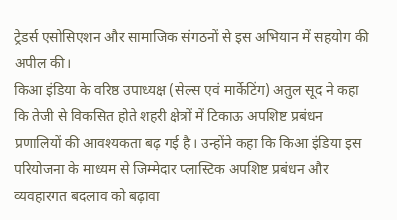ट्रेडर्स एसोसिएशन और सामाजिक संगठनों से इस अभियान में सहयोग की अपील की।
किआ इंडिया के वरिष्ठ उपाध्यक्ष (सेल्स एवं मार्केटिंग) अतुल सूद ने कहा कि तेजी से विकसित होते शहरी क्षेत्रों में टिकाऊ अपशिष्ट प्रबंधन प्रणालियों की आवश्यकता बढ़ गई है। उन्होंने कहा कि किआ इंडिया इस परियोजना के माध्यम से जिम्मेदार प्लास्टिक अपशिष्ट प्रबंधन और व्यवहारगत बदलाव को बढ़ावा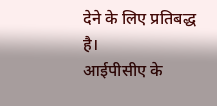देने के लिए प्रतिबद्ध है।
आईपीसीए के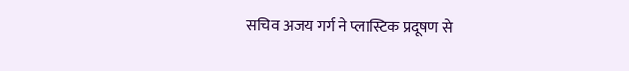सचिव अजय गर्ग ने प्लास्टिक प्रदूषण से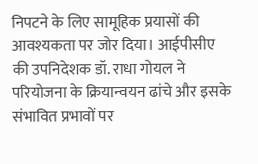निपटने के लिए सामूहिक प्रयासों की आवश्यकता पर जोर दिया। आईपीसीए की उपनिदेशक डॉ. राधा गोयल ने परियोजना के क्रियान्वयन ढांचे और इसके संभावित प्रभावों पर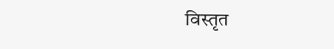विस्तृत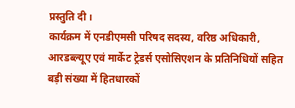प्रस्तुति दी।
कार्यक्रम में एनडीएमसी परिषद सदस्य, वरिष्ठ अधिकारी, आरडब्ल्यूए एवं मार्केट ट्रेडर्स एसोसिएशन के प्रतिनिधियों सहित बड़ी संख्या में हितधारकों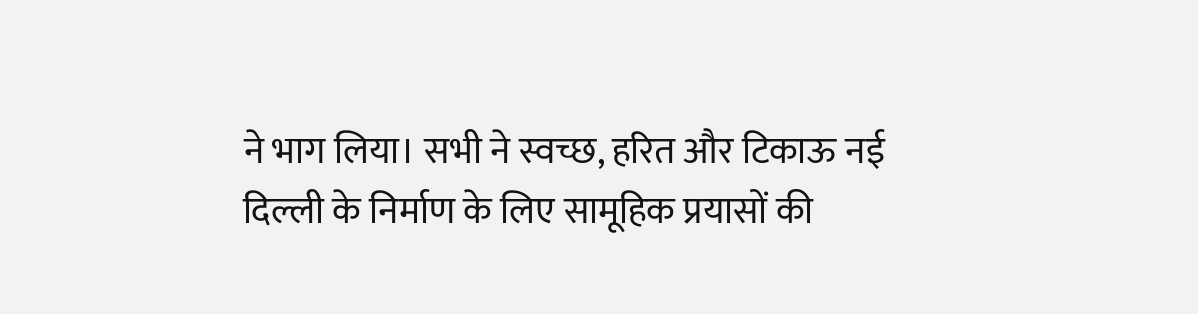ने भाग लिया। सभी ने स्वच्छ, हरित और टिकाऊ नई दिल्ली के निर्माण के लिए सामूहिक प्रयासों की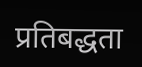प्रतिबद्धता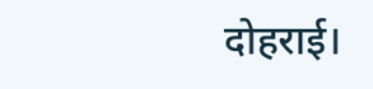दोहराई।